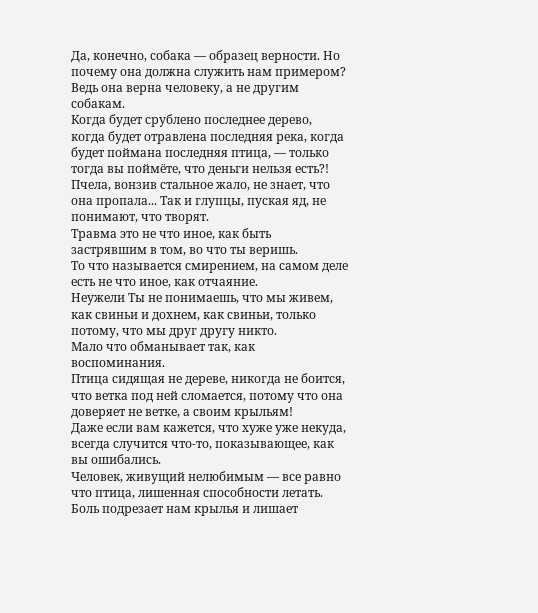Да, конечно, собака — образец верности. Но почему она должна служить нам примером? Ведь она верна человеку, а не другим собакам.
Когда будет срублено последнее дерево, когда будет отравлена последняя река, когда будет поймана последняя птица, — только тогда вы поймёте, что деньги нельзя есть?!
Пчела, вонзив стальное жало, не знает, что она пропала... Так и глупцы, пуская яд, не понимают, что творят.
Травма это не что иное, как быть застрявшим в том, во что ты веришь.
То что называется смирением, на самом деле есть не что иное, как отчаяние.
Неужели Ты не понимаешь, что мы живем, как свиньи и дохнем, как свиньи, только потому, что мы друг другу никто.
Мало что обманывает так, как воспоминания.
Птица сидящая не дереве, никогда не боится, что ветка под ней сломается, потому что она доверяет не ветке, а своим крыльям!
Даже если вам кажется, что хуже уже некуда, всегда случится что-то, показывающее, как вы ошибались.
Человек, живущий нелюбимым — все равно что птица, лишенная способности летать. Боль подрезает нам крылья и лишает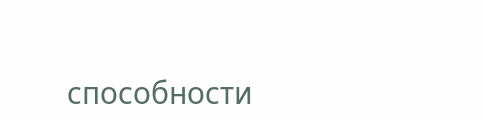способности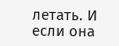летать. И если она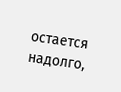остается надолго,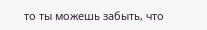то ты можешь забыть, что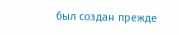был создан прежде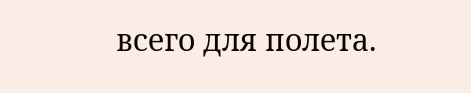всего для полета.